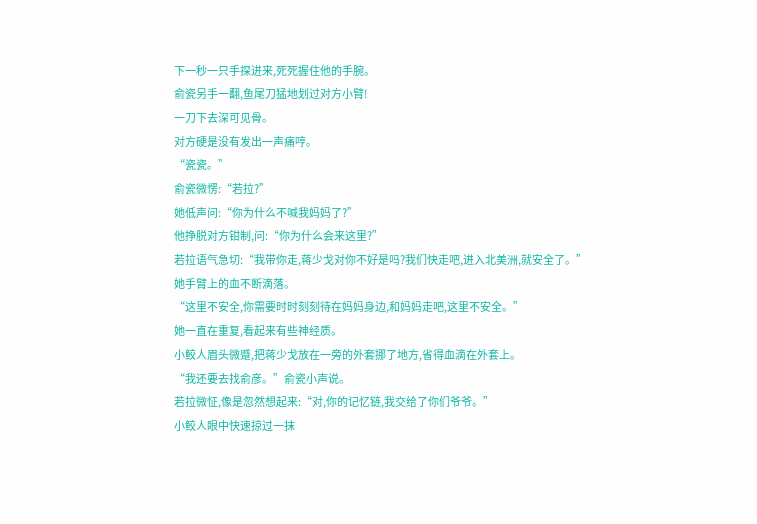下一秒一只手探进来,死死握住他的手腕。
俞瓷另手一翻,鱼尾刀猛地划过对方小臂!
一刀下去深可见骨。
对方硬是没有发出一声痛哼。
“瓷瓷。”
俞瓷微愣:“若拉?”
她低声问:“你为什么不喊我妈妈了?”
他挣脱对方钳制,问:“你为什么会来这里?”
若拉语气急切:“我带你走,蒋少戈对你不好是吗?我们快走吧,进入北美洲,就安全了。”
她手臂上的血不断滴落。
“这里不安全,你需要时时刻刻待在妈妈身边,和妈妈走吧,这里不安全。”
她一直在重复,看起来有些神经质。
小鲛人眉头微蹙,把蒋少戈放在一旁的外套挪了地方,省得血滴在外套上。
“我还要去找俞彦。”俞瓷小声说。
若拉微怔,像是忽然想起来:“对,你的记忆链,我交给了你们爷爷。”
小鲛人眼中快速掠过一抹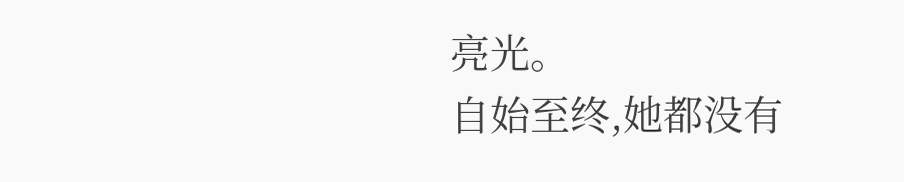亮光。
自始至终,她都没有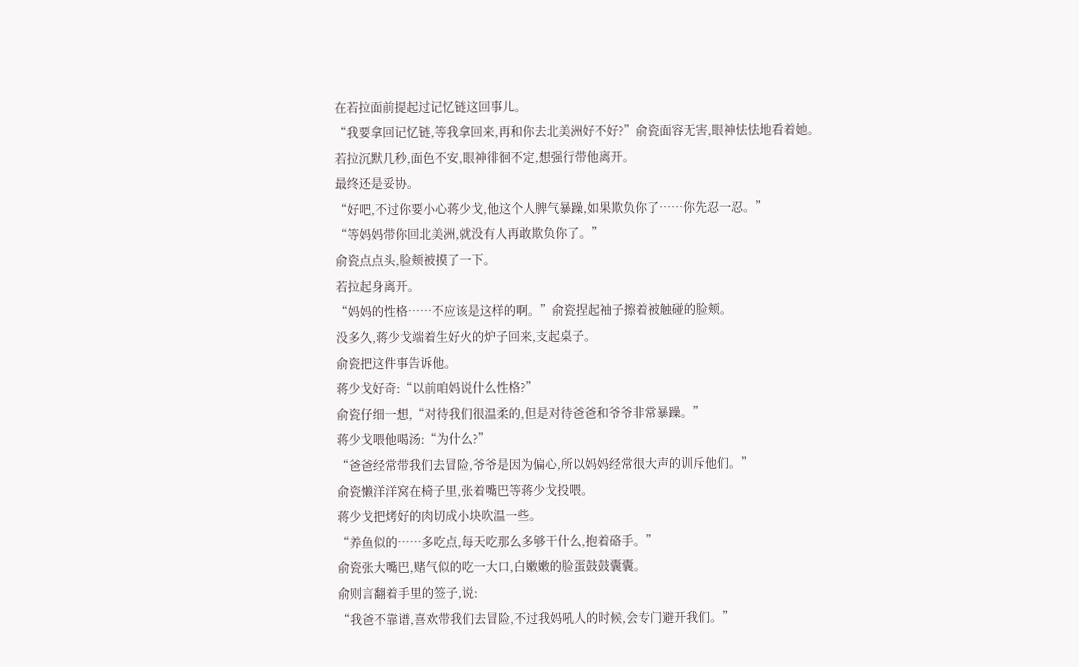在若拉面前提起过记忆链这回事儿。
“我要拿回记忆链,等我拿回来,再和你去北美洲好不好?”俞瓷面容无害,眼神怯怯地看着她。
若拉沉默几秒,面色不安,眼神徘徊不定,想强行带他离开。
最终还是妥协。
“好吧,不过你要小心蒋少戈,他这个人脾气暴躁,如果欺负你了……你先忍一忍。”
“等妈妈带你回北美洲,就没有人再敢欺负你了。”
俞瓷点点头,脸颊被摸了一下。
若拉起身离开。
“妈妈的性格……不应该是这样的啊。”俞瓷捏起袖子擦着被触碰的脸颊。
没多久,蒋少戈端着生好火的炉子回来,支起桌子。
俞瓷把这件事告诉他。
蒋少戈好奇:“以前咱妈说什么性格?”
俞瓷仔细一想,“对待我们很温柔的,但是对待爸爸和爷爷非常暴躁。”
蒋少戈喂他喝汤:“为什么?”
“爸爸经常带我们去冒险,爷爷是因为偏心,所以妈妈经常很大声的训斥他们。”
俞瓷懒洋洋窝在椅子里,张着嘴巴等蒋少戈投喂。
蒋少戈把烤好的肉切成小块吹温一些。
“养鱼似的……多吃点,每天吃那么多够干什么,抱着硌手。”
俞瓷张大嘴巴,赌气似的吃一大口,白嫩嫩的脸蛋鼓鼓囊囊。
俞则言翻着手里的签子,说:
“我爸不靠谱,喜欢带我们去冒险,不过我妈吼人的时候,会专门避开我们。”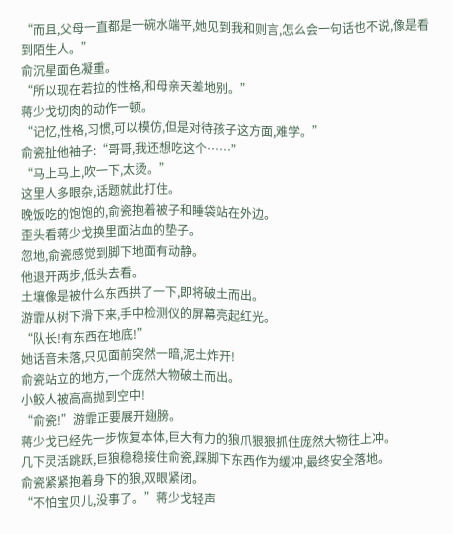“而且,父母一直都是一碗水端平,她见到我和则言,怎么会一句话也不说,像是看到陌生人。”
俞沉星面色凝重。
“所以现在若拉的性格,和母亲天差地别。”
蒋少戈切肉的动作一顿。
“记忆,性格,习惯,可以模仿,但是对待孩子这方面,难学。”
俞瓷扯他袖子:“哥哥,我还想吃这个……”
“马上马上,吹一下,太烫。”
这里人多眼杂,话题就此打住。
晚饭吃的饱饱的,俞瓷抱着被子和睡袋站在外边。
歪头看蒋少戈换里面沾血的垫子。
忽地,俞瓷感觉到脚下地面有动静。
他退开两步,低头去看。
土壤像是被什么东西拱了一下,即将破土而出。
游霏从树下滑下来,手中检测仪的屏幕亮起红光。
“队长!有东西在地底!”
她话音未落,只见面前突然一暗,泥土炸开!
俞瓷站立的地方,一个庞然大物破土而出。
小鲛人被高高抛到空中!
“俞瓷!”游霏正要展开翅膀。
蒋少戈已经先一步恢复本体,巨大有力的狼爪狠狠抓住庞然大物往上冲。
几下灵活跳跃,巨狼稳稳接住俞瓷,踩脚下东西作为缓冲,最终安全落地。
俞瓷紧紧抱着身下的狼,双眼紧闭。
“不怕宝贝儿,没事了。”蒋少戈轻声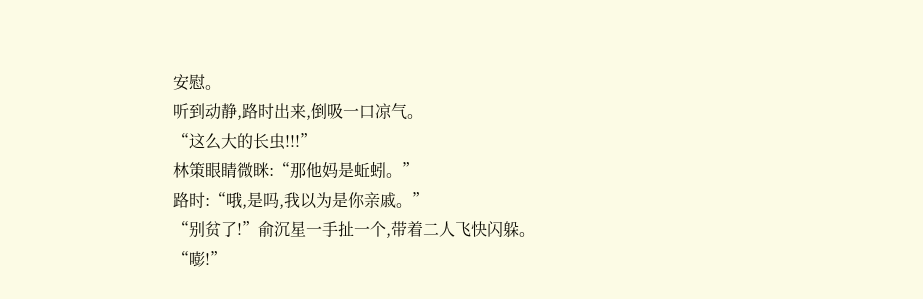安慰。
听到动静,路时出来,倒吸一口凉气。
“这么大的长虫!!!”
林策眼睛微眯:“那他妈是蚯蚓。”
路时:“哦,是吗,我以为是你亲戚。”
“别贫了!”俞沉星一手扯一个,带着二人飞快闪躲。
“嘭!”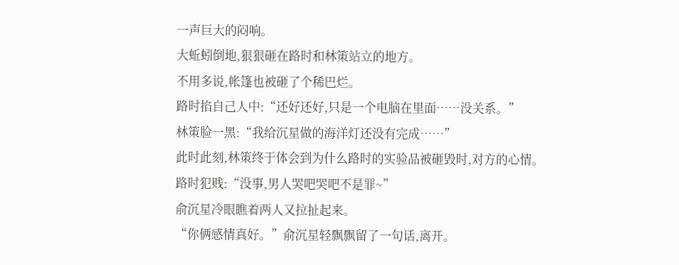一声巨大的闷响。
大蚯蚓倒地,狠狠砸在路时和林策站立的地方。
不用多说,帐篷也被砸了个稀巴烂。
路时掐自己人中:“还好还好,只是一个电脑在里面……没关系。”
林策脸一黑:“我给沉星做的海洋灯还没有完成……”
此时此刻,林策终于体会到为什么路时的实验品被砸毁时,对方的心情。
路时犯贱:“没事,男人哭吧哭吧不是罪~”
俞沉星冷眼瞧着两人又拉扯起来。
“你俩感情真好。”俞沉星轻飘飘留了一句话,离开。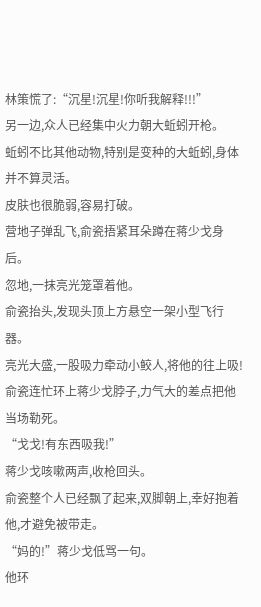林策慌了:“沉星!沉星!你听我解释!!!”
另一边,众人已经集中火力朝大蚯蚓开枪。
蚯蚓不比其他动物,特别是变种的大蚯蚓,身体并不算灵活。
皮肤也很脆弱,容易打破。
营地子弹乱飞,俞瓷捂紧耳朵蹲在蒋少戈身后。
忽地,一抹亮光笼罩着他。
俞瓷抬头,发现头顶上方悬空一架小型飞行器。
亮光大盛,一股吸力牵动小鲛人,将他的往上吸!
俞瓷连忙环上蒋少戈脖子,力气大的差点把他当场勒死。
“戈戈!有东西吸我!”
蒋少戈咳嗽两声,收枪回头。
俞瓷整个人已经飘了起来,双脚朝上,幸好抱着他,才避免被带走。
“妈的!”蒋少戈低骂一句。
他环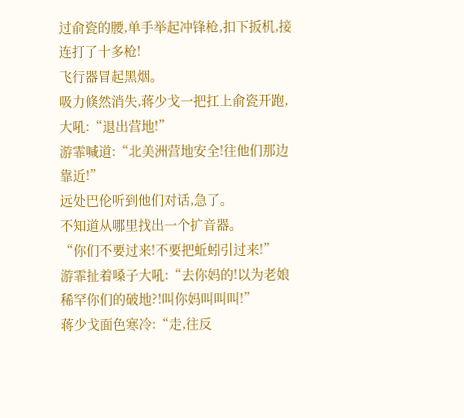过俞瓷的腰,单手举起冲锋枪,扣下扳机,接连打了十多枪!
飞行器冒起黑烟。
吸力倏然消失,蒋少戈一把扛上俞瓷开跑,大吼:“退出营地!”
游霏喊道:“北美洲营地安全!往他们那边靠近!”
远处巴伦听到他们对话,急了。
不知道从哪里找出一个扩音器。
“你们不要过来!不要把蚯蚓引过来!”
游霏扯着嗓子大吼:“去你妈的!以为老娘稀罕你们的破地?!叫你妈叫叫叫!”
蒋少戈面色寒冷:“走,往反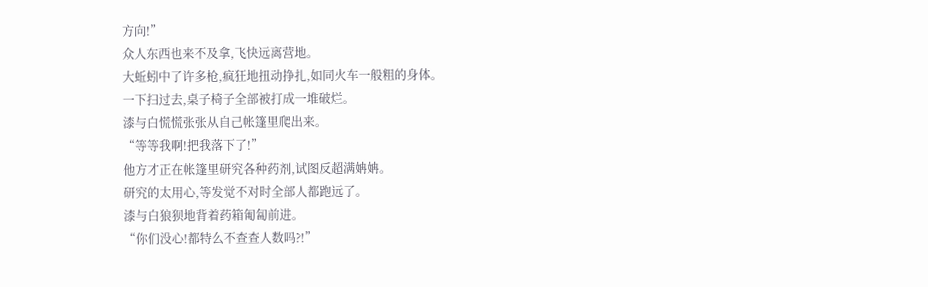方向!”
众人东西也来不及拿,飞快远离营地。
大蚯蚓中了许多枪,疯狂地扭动挣扎,如同火车一般粗的身体。
一下扫过去,桌子椅子全部被打成一堆破烂。
漆与白慌慌张张从自己帐篷里爬出来。
“等等我啊!把我落下了!”
他方才正在帐篷里研究各种药剂,试图反超满姌姌。
研究的太用心,等发觉不对时全部人都跑远了。
漆与白狼狈地背着药箱匍匐前进。
“你们没心!都特么不查查人数吗?!”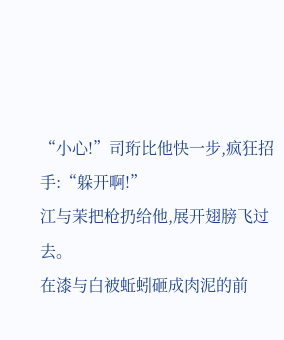“小心!”司珩比他快一步,疯狂招手:“躲开啊!”
江与茉把枪扔给他,展开翅膀飞过去。
在漆与白被蚯蚓砸成肉泥的前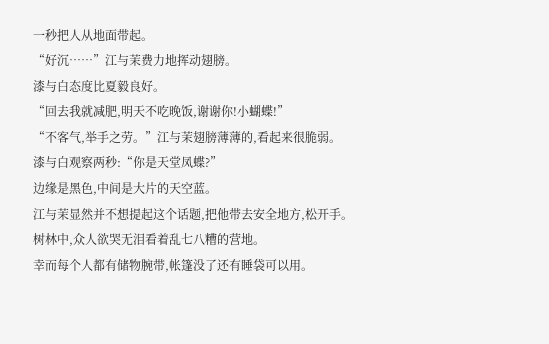一秒把人从地面带起。
“好沉……”江与茉费力地挥动翅膀。
漆与白态度比夏毅良好。
“回去我就减肥,明天不吃晚饭,谢谢你!小蝴蝶!”
“不客气,举手之劳。”江与茉翅膀薄薄的,看起来很脆弱。
漆与白观察两秒:“你是天堂凤蝶?”
边缘是黑色,中间是大片的天空蓝。
江与茉显然并不想提起这个话题,把他带去安全地方,松开手。
树林中,众人欲哭无泪看着乱七八糟的营地。
幸而每个人都有储物腕带,帐篷没了还有睡袋可以用。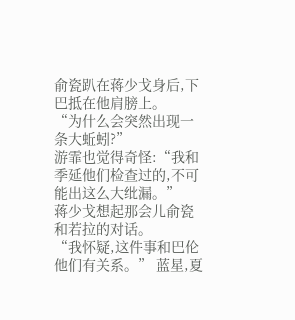俞瓷趴在蒋少戈身后,下巴抵在他肩膀上。
“为什么会突然出现一条大蚯蚓?”
游霏也觉得奇怪:“我和季延他们检查过的,不可能出这么大纰漏。”
蒋少戈想起那会儿俞瓷和若拉的对话。
“我怀疑,这件事和巴伦他们有关系。” 蓝星,夏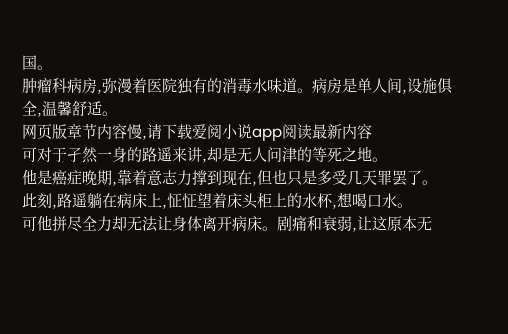国。
肿瘤科病房,弥漫着医院独有的消毒水味道。病房是单人间,设施俱全,温馨舒适。
网页版章节内容慢,请下载爱阅小说app阅读最新内容
可对于孑然一身的路遥来讲,却是无人问津的等死之地。
他是癌症晚期,靠着意志力撑到现在,但也只是多受几天罪罢了。
此刻,路遥躺在病床上,怔怔望着床头柜上的水杯,想喝口水。
可他拼尽全力却无法让身体离开病床。剧痛和衰弱,让这原本无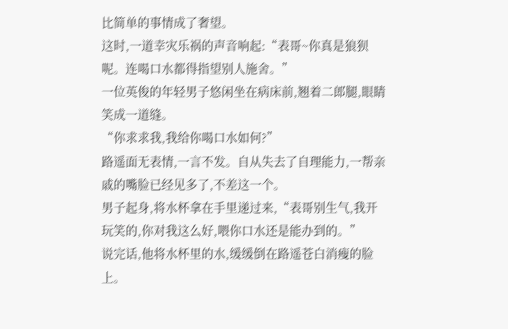比简单的事情成了奢望。
这时,一道幸灾乐祸的声音响起:“表哥~你真是狼狈呢。连喝口水都得指望别人施舍。”
一位英俊的年轻男子悠闲坐在病床前,翘着二郎腿,眼睛笑成一道缝。
“你求求我,我给你喝口水如何?”
路遥面无表情,一言不发。自从失去了自理能力,一帮亲戚的嘴脸已经见多了,不差这一个。
男子起身,将水杯拿在手里递过来,“表哥别生气,我开玩笑的,你对我这么好,喂你口水还是能办到的。”
说完话,他将水杯里的水,缓缓倒在路遥苍白消瘦的脸上。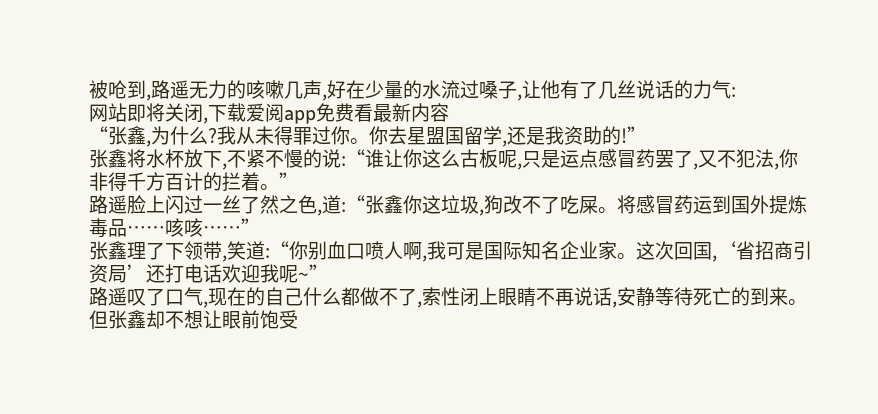被呛到,路遥无力的咳嗽几声,好在少量的水流过嗓子,让他有了几丝说话的力气:
网站即将关闭,下载爱阅app免费看最新内容
“张鑫,为什么?我从未得罪过你。你去星盟国留学,还是我资助的!”
张鑫将水杯放下,不紧不慢的说:“谁让你这么古板呢,只是运点感冒药罢了,又不犯法,你非得千方百计的拦着。”
路遥脸上闪过一丝了然之色,道:“张鑫你这垃圾,狗改不了吃屎。将感冒药运到国外提炼毒品……咳咳……”
张鑫理了下领带,笑道:“你别血口喷人啊,我可是国际知名企业家。这次回国,‘省招商引资局’还打电话欢迎我呢~”
路遥叹了口气,现在的自己什么都做不了,索性闭上眼睛不再说话,安静等待死亡的到来。
但张鑫却不想让眼前饱受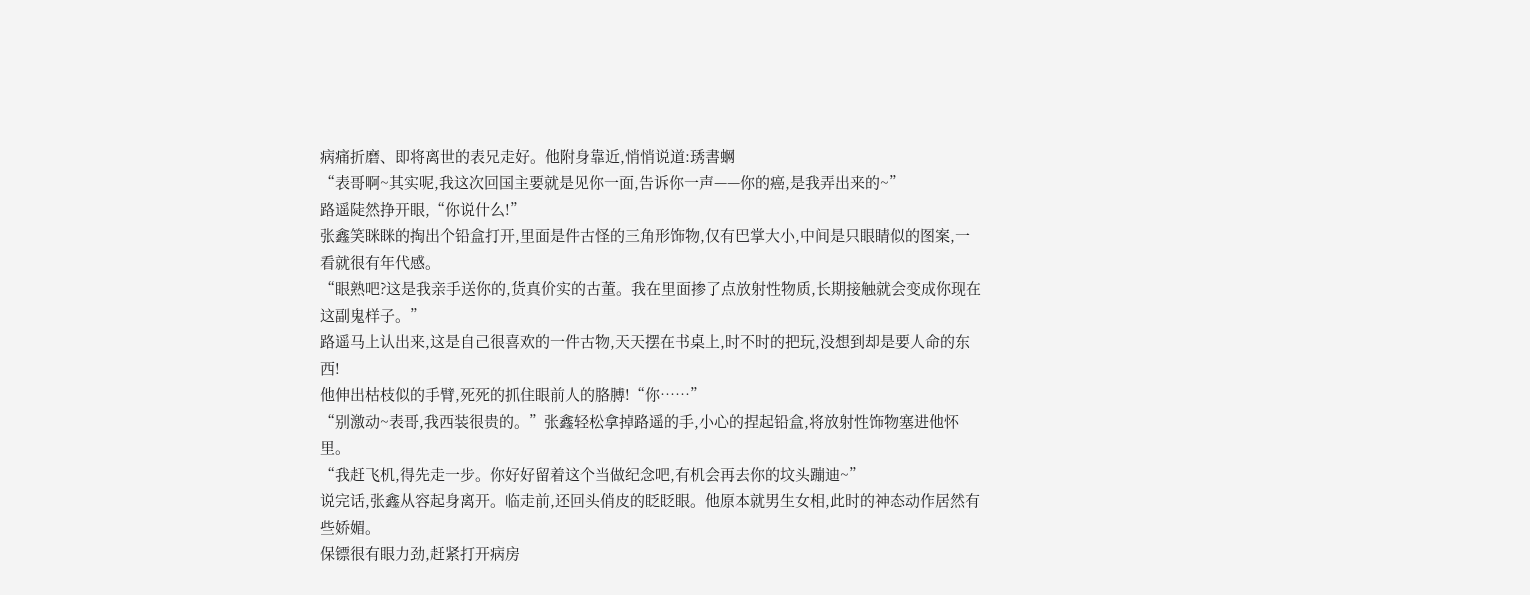病痛折磨、即将离世的表兄走好。他附身靠近,悄悄说道:琇書蛧
“表哥啊~其实呢,我这次回国主要就是见你一面,告诉你一声——你的癌,是我弄出来的~”
路遥陡然挣开眼,“你说什么!”
张鑫笑眯眯的掏出个铅盒打开,里面是件古怪的三角形饰物,仅有巴掌大小,中间是只眼睛似的图案,一看就很有年代感。
“眼熟吧?这是我亲手送你的,货真价实的古董。我在里面掺了点放射性物质,长期接触就会变成你现在这副鬼样子。”
路遥马上认出来,这是自己很喜欢的一件古物,天天摆在书桌上,时不时的把玩,没想到却是要人命的东西!
他伸出枯枝似的手臂,死死的抓住眼前人的胳膊!“你……”
“别激动~表哥,我西装很贵的。”张鑫轻松拿掉路遥的手,小心的捏起铅盒,将放射性饰物塞进他怀里。
“我赶飞机,得先走一步。你好好留着这个当做纪念吧,有机会再去你的坟头蹦迪~”
说完话,张鑫从容起身离开。临走前,还回头俏皮的眨眨眼。他原本就男生女相,此时的神态动作居然有些娇媚。
保镖很有眼力劲,赶紧打开病房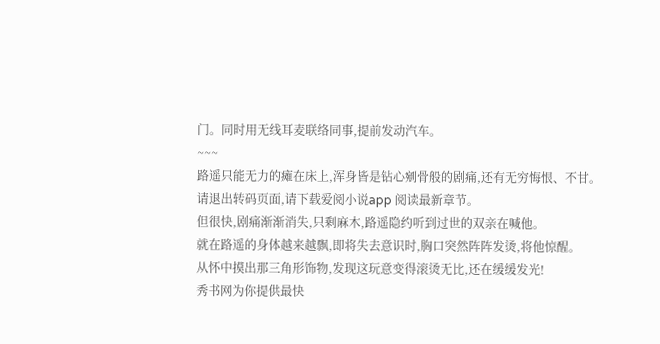门。同时用无线耳麦联络同事,提前发动汽车。
~~~
路遥只能无力的瘫在床上,浑身皆是钻心剜骨般的剧痛,还有无穷悔恨、不甘。
请退出转码页面,请下载爱阅小说app 阅读最新章节。
但很快,剧痛渐渐消失,只剩麻木,路遥隐约听到过世的双亲在喊他。
就在路遥的身体越来越飘,即将失去意识时,胸口突然阵阵发烫,将他惊醒。
从怀中摸出那三角形饰物,发现这玩意变得滚烫无比,还在缓缓发光!
秀书网为你提供最快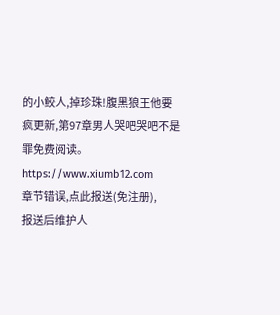的小鲛人,掉珍珠!腹黑狼王他要疯更新,第97章男人哭吧哭吧不是罪免费阅读。https://www.xiumb12.com
章节错误,点此报送(免注册),
报送后维护人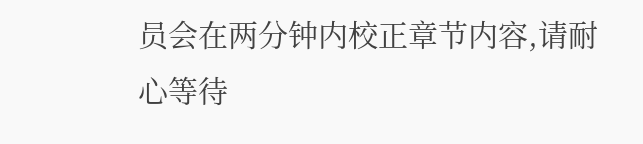员会在两分钟内校正章节内容,请耐心等待